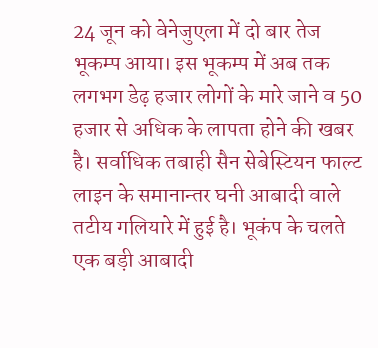24 जून को वेनेजुएला में दो बार तेज भूकम्प आया। इस भूकम्प में अब तक लगभग डेढ़ हजार लोगों के मारे जाने व 50 हजार से अधिक के लापता होने की खबर है। सर्वाधिक तबाही सैन सेबेस्टियन फाल्ट लाइन के समानान्तर घनी आबादी वाले तटीय गलियारे में हुई है। भूकंप के चलते एक बड़ी आबादी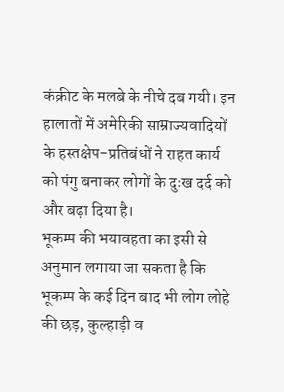कंक्रीट के मलबे के नीचे दब गयी। इन हालातों में अमेरिकी साम्राज्यवादियों के हस्तक्षेप-प्रतिबंधों ने राहत कार्य को पंगु बनाकर लोगों के दुःख दर्द को और बढ़ा दिया है।
भूकम्प की भयावहता का इसी से अनुमान लगाया जा सकता है कि भूकम्प के कई दिन बाद भी लोग लोहे की छड़, कुल्हाड़ी व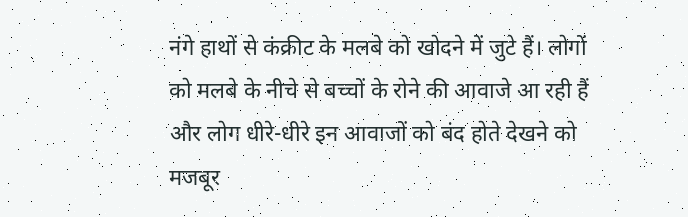नंगे हाथों से कंक्रीट के मलबे को खोदने में जुटे हैं। लोगों को मलबे के नीचे से बच्चों के रोने की आवाजे आ रही हैं और लोग धीरे-धीरे इन आवाजों को बंद होते देखने को मजबूर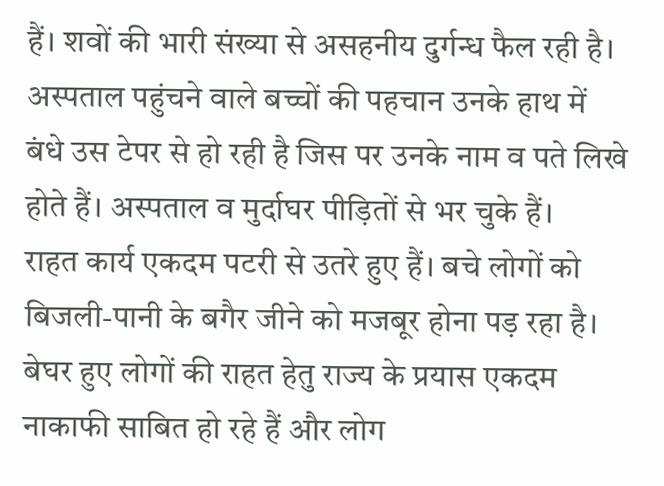हैं। शवों की भारी संख्या से असहनीय दुर्गन्ध फैल रही है। अस्पताल पहुंचने वाले बच्चों की पहचान उनके हाथ में बंधे उस टेपर से हो रही है जिस पर उनके नाम व पते लिखे होते हैं। अस्पताल व मुर्दाघर पीड़ितों से भर चुके हैं।
राहत कार्य एकदम पटरी से उतरे हुए हैं। बचे लोगों को बिजली-पानी के बगैर जीने को मजबूर होना पड़ रहा है। बेघर हुए लोगों की राहत हेतु राज्य के प्रयास एकदम नाकाफी साबित हो रहे हैं और लोग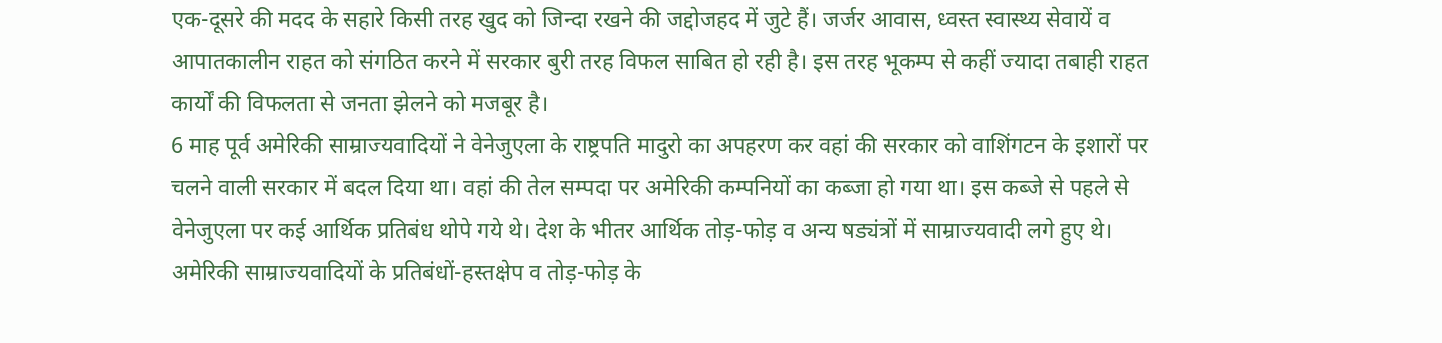एक-दूसरे की मदद के सहारे किसी तरह खुद को जिन्दा रखने की जद्दोजहद में जुटे हैं। जर्जर आवास, ध्वस्त स्वास्थ्य सेवायें व आपातकालीन राहत को संगठित करने में सरकार बुरी तरह विफल साबित हो रही है। इस तरह भूकम्प से कहीं ज्यादा तबाही राहत कार्यों की विफलता से जनता झेलने को मजबूर है।
6 माह पूर्व अमेरिकी साम्राज्यवादियों ने वेनेजुएला के राष्ट्रपति मादुरो का अपहरण कर वहां की सरकार को वाशिंगटन के इशारों पर चलने वाली सरकार में बदल दिया था। वहां की तेल सम्पदा पर अमेरिकी कम्पनियों का कब्जा हो गया था। इस कब्जे से पहले से वेनेजुएला पर कई आर्थिक प्रतिबंध थोपे गये थे। देश के भीतर आर्थिक तोड़-फोड़ व अन्य षड्यंत्रों में साम्राज्यवादी लगे हुए थे। अमेरिकी साम्राज्यवादियों के प्रतिबंधों-हस्तक्षेप व तोड़-फोड़ के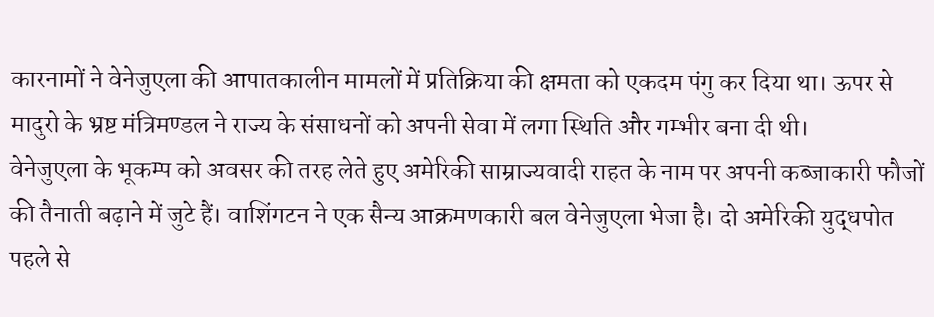कारनामों ने वेनेजुएला की आपातकालीन मामलों में प्रतिक्रिया की क्षमता को एकदम पंगु कर दिया था। ऊपर से मादुरो के भ्रष्ट मंत्रिमण्डल ने राज्य के संसाधनों को अपनी सेवा में लगा स्थिति और गम्भीर बना दी थी।
वेनेजुएला के भूकम्प को अवसर की तरह लेते हुए अमेरिकी साम्राज्यवादी राहत के नाम पर अपनी कब्जाकारी फौजों की तैनाती बढ़ाने में जुटे हैं। वाशिंगटन ने एक सैन्य आक्रमणकारी बल वेनेजुएला भेजा है। दो अमेरिकी युद्धपोत पहले से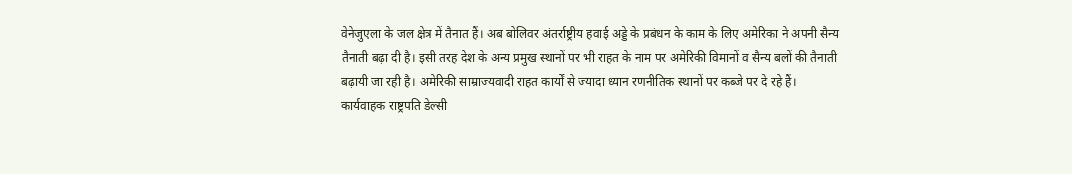वेनेजुएला के जल क्षेत्र में तैनात हैं। अब बोलिवर अंतर्राष्ट्रीय हवाई अड्डे के प्रबंधन के काम के लिए अमेरिका ने अपनी सैन्य तैनाती बढ़ा दी है। इसी तरह देश के अन्य प्रमुख स्थानों पर भी राहत के नाम पर अमेरिकी विमानों व सैन्य बलों की तैनाती बढ़ायी जा रही है। अमेरिकी साम्राज्यवादी राहत कार्यों से ज्यादा ध्यान रणनीतिक स्थानों पर कब्जे पर दे रहे हैं।
कार्यवाहक राष्ट्रपति डेल्सी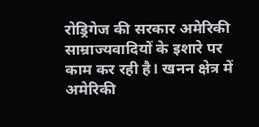रोड्रिगेज की सरकार अमेरिकी साम्राज्यवादियों के इशारे पर काम कर रही है। खनन क्षेत्र में अमेरिकी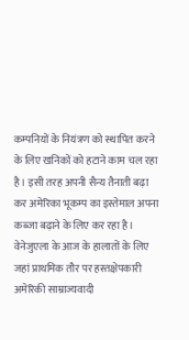कम्पनियों के नियंत्रण को स्थापित करने के लिए खनिकों को हटाने काम चल रहा है। इसी तरह अपनी सैन्य तैनाती बढ़ा कर अमेरिका भूकम्प का इस्तेमाल अपना कब्जा बढ़ाने के लिए कर रहा है।
वेनेजुएला के आज के हालातों के लिए जहां प्राथमिक तौर पर हस्तक्षेपकारी अमेरिकी साम्राज्यवादी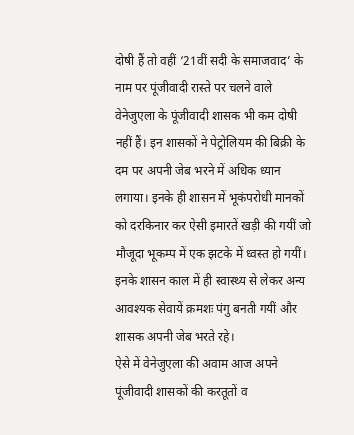दोषी हैं तो वहीं ‘21वीं सदी के समाजवाद’ के नाम पर पूंजीवादी रास्ते पर चलने वाले वेनेजुएला के पूंजीवादी शासक भी कम दोषी नहीं हैं। इन शासकों ने पेट्रोलियम की बिक्री के दम पर अपनी जेब भरने में अधिक ध्यान लगाया। इनके ही शासन में भूकंपरोधी मानकों को दरकिनार कर ऐसी इमारतें खड़ी की गयीं जो मौजूदा भूकम्प में एक झटके में ध्वस्त हो गयीं। इनके शासन काल में ही स्वास्थ्य से लेकर अन्य आवश्यक सेवायें क्रमशः पंगु बनती गयीं और शासक अपनी जेब भरते रहे।
ऐसे में वेनेजुएला की अवाम आज अपने पूंजीवादी शासकों की करतूतों व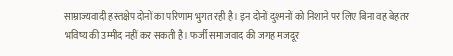साम्राज्यवादी हस्तक्षेप दोनों का परिणाम भुगत रही है। इन दोनों दुश्मनों को निशाने पर लिए बिना वह बेहतर भविष्य की उम्मीद नहीं कर सकती है। फर्जी समाजवाद की जगह मजदूर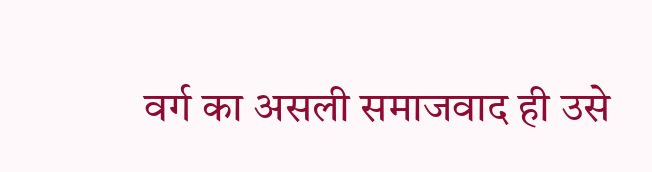वर्ग का असली समाजवाद ही उसे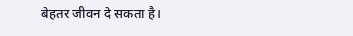बेहतर जीवन दे सकता है।